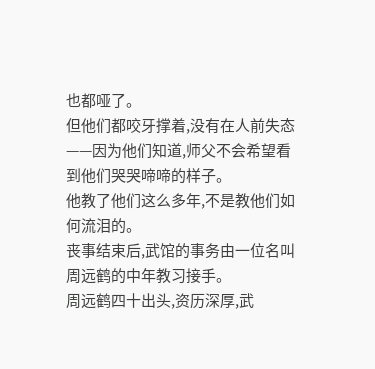也都哑了。
但他们都咬牙撑着,没有在人前失态——因为他们知道,师父不会希望看到他们哭哭啼啼的样子。
他教了他们这么多年,不是教他们如何流泪的。
丧事结束后,武馆的事务由一位名叫周远鹤的中年教习接手。
周远鹤四十出头,资历深厚,武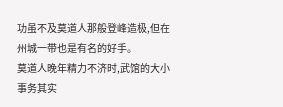功虽不及莫道人那般登峰造极,但在州城一带也是有名的好手。
莫道人晚年精力不济时,武馆的大小事务其实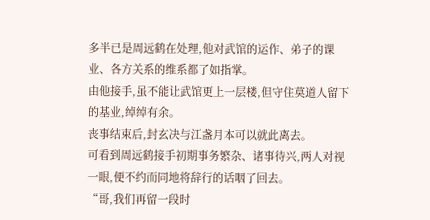多半已是周远鹤在处理,他对武馆的运作、弟子的课业、各方关系的维系都了如指掌。
由他接手,虽不能让武馆更上一层楼,但守住莫道人留下的基业,绰绰有余。
丧事结束后,封玄决与江盏月本可以就此离去。
可看到周远鹤接手初期事务繁杂、诸事待兴,两人对视一眼,便不约而同地将辞行的话咽了回去。
“哥,我们再留一段时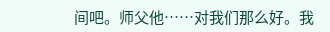间吧。师父他……对我们那么好。我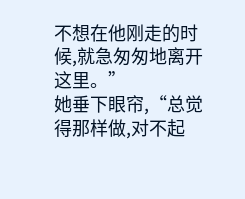不想在他刚走的时候,就急匆匆地离开这里。”
她垂下眼帘,“总觉得那样做,对不起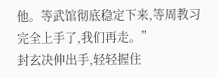他。等武馆彻底稳定下来,等周教习完全上手了,我们再走。”
封玄决伸出手,轻轻握住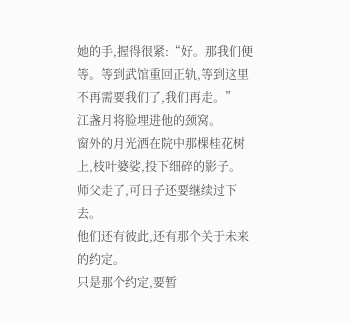她的手,握得很紧:“好。那我们便等。等到武馆重回正轨,等到这里不再需要我们了,我们再走。”
江盏月将脸埋进他的颈窝。
窗外的月光洒在院中那棵桂花树上,枝叶婆娑,投下细碎的影子。
师父走了,可日子还要继续过下去。
他们还有彼此,还有那个关于未来的约定。
只是那个约定,要暂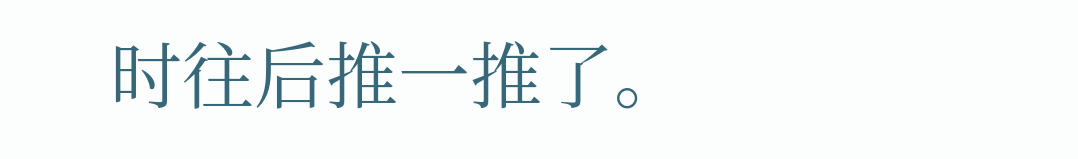时往后推一推了。